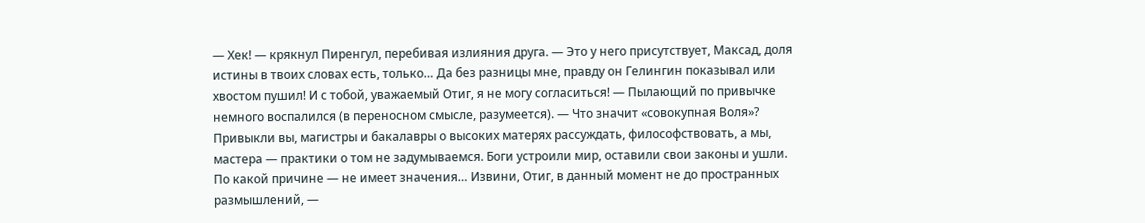— Хек! — крякнул Пиренгул, перебивая излияния друга. — Это у него присутствует, Максад, доля истины в твоих словах есть, только… Да без разницы мне, правду он Гелингин показывал или хвостом пушил! И с тобой, уважаемый Отиг, я не могу согласиться! — Пылающий по привычке немного воспалился (в переносном смысле, разумеется). — Что значит «совокупная Воля»? Привыкли вы, магистры и бакалавры о высоких матерях рассуждать, философствовать, а мы, мастера — практики о том не задумываемся. Боги устроили мир, оставили свои законы и ушли. По какой причине — не имеет значения… Извини, Отиг, в данный момент не до пространных размышлений, —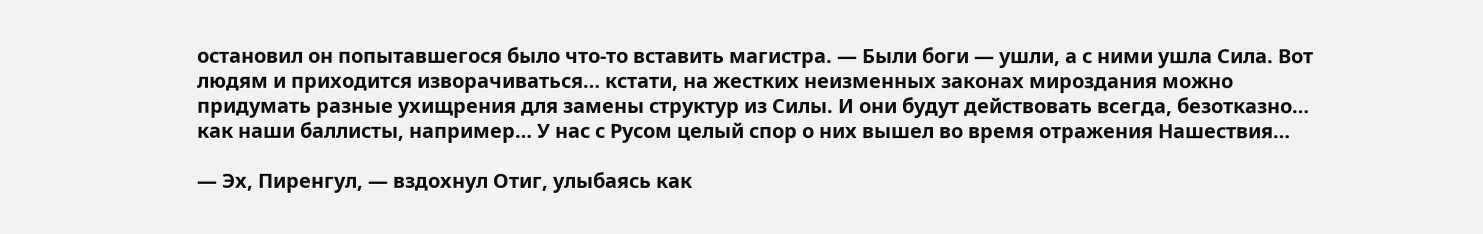остановил он попытавшегося было что-то вставить магистра. — Были боги — ушли, а с ними ушла Сила. Вот людям и приходится изворачиваться… кстати, на жестких неизменных законах мироздания можно придумать разные ухищрения для замены структур из Силы. И они будут действовать всегда, безотказно… как наши баллисты, например… У нас с Русом целый спор о них вышел во время отражения Нашествия…

— Эх, Пиренгул, — вздохнул Отиг, улыбаясь как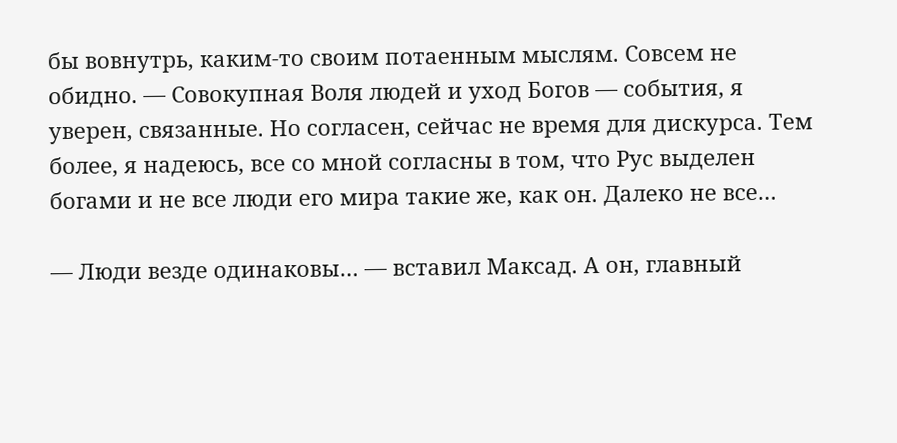бы вовнутрь, каким-то своим потаенным мыслям. Совсем не обидно. — Совокупная Воля людей и уход Богов — события, я уверен, связанные. Но согласен, сейчас не время для дискурса. Тем более, я надеюсь, все со мной согласны в том, что Рус выделен богами и не все люди его мира такие же, как он. Далеко не все…

— Люди везде одинаковы… — вставил Максад. А он, главный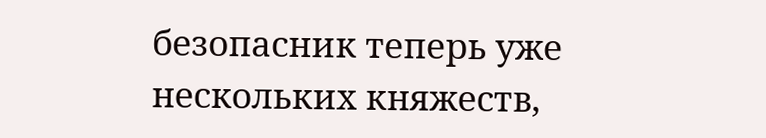безопасник теперь уже нескольких княжеств,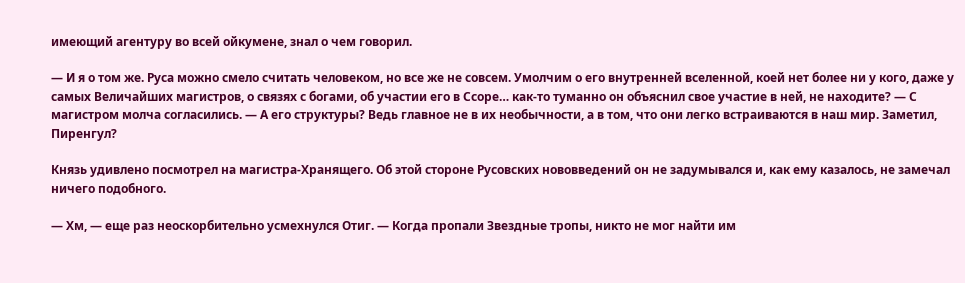имеющий агентуру во всей ойкумене, знал о чем говорил.

— И я о том же. Руса можно смело считать человеком, но все же не совсем. Умолчим о его внутренней вселенной, коей нет более ни у кого, даже у самых Величайших магистров, о связях с богами, об участии его в Ссоре… как-то туманно он объяснил свое участие в ней, не находите? — С магистром молча согласились. — А его структуры? Ведь главное не в их необычности, а в том, что они легко встраиваются в наш мир. Заметил, Пиренгул?

Князь удивлено посмотрел на магистра-Хранящего. Об этой стороне Русовских нововведений он не задумывался и, как ему казалось, не замечал ничего подобного.

— Хм, — еще раз неоскорбительно усмехнулся Отиг. — Когда пропали Звездные тропы, никто не мог найти им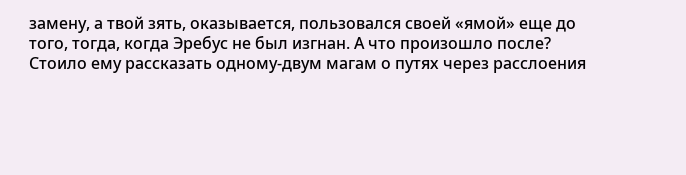замену, а твой зять, оказывается, пользовался своей «ямой» еще до того, тогда, когда Эребус не был изгнан. А что произошло после? Стоило ему рассказать одному-двум магам о путях через расслоения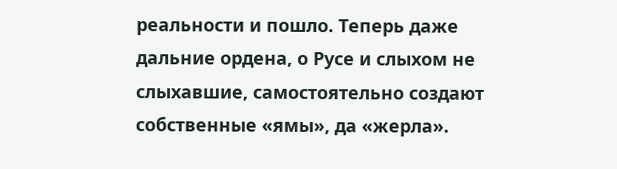реальности и пошло. Теперь даже дальние ордена, о Русе и слыхом не слыхавшие, самостоятельно создают собственные «ямы», да «жерла».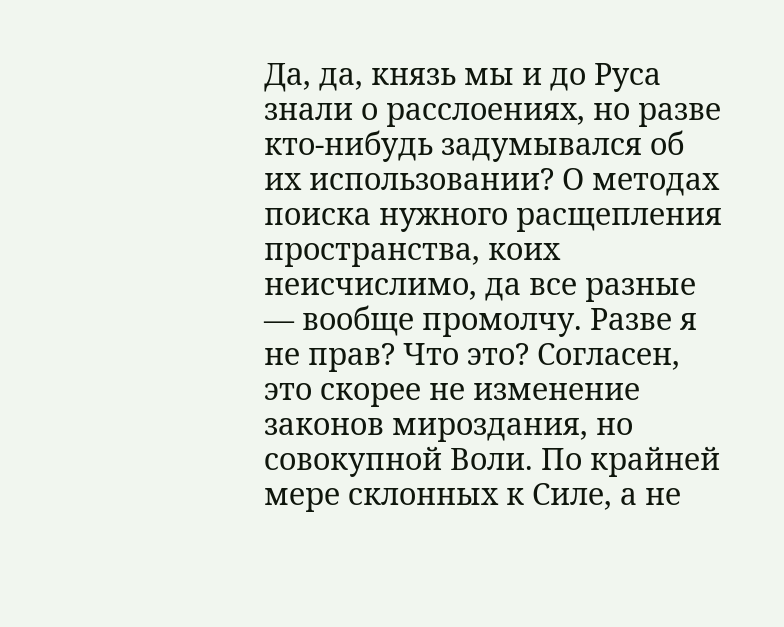Да, да, князь мы и до Руса знали о расслоениях, но разве кто-нибудь задумывался об их использовании? О методах поиска нужного расщепления пространства, коих неисчислимо, да все разные — вообще промолчу. Разве я не прав? Что это? Согласен, это скорее не изменение законов мироздания, но совокупной Воли. По крайней мере склонных к Силе, а не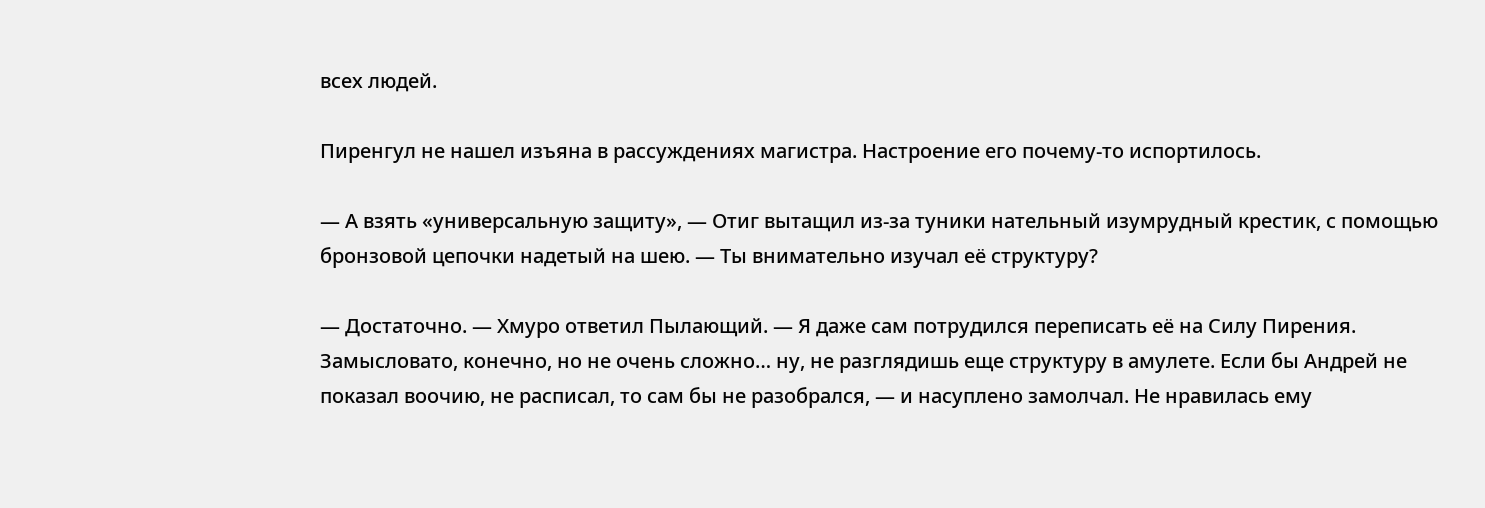всех людей.

Пиренгул не нашел изъяна в рассуждениях магистра. Настроение его почему-то испортилось.

— А взять «универсальную защиту», — Отиг вытащил из-за туники нательный изумрудный крестик, с помощью бронзовой цепочки надетый на шею. — Ты внимательно изучал её структуру?

— Достаточно. — Хмуро ответил Пылающий. — Я даже сам потрудился переписать её на Силу Пирения. Замысловато, конечно, но не очень сложно… ну, не разглядишь еще структуру в амулете. Если бы Андрей не показал воочию, не расписал, то сам бы не разобрался, — и насуплено замолчал. Не нравилась ему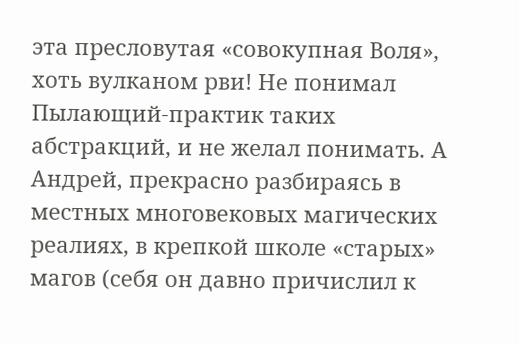эта пресловутая «совокупная Воля», хоть вулканом рви! Не понимал Пылающий-практик таких абстракций, и не желал понимать. А Андрей, прекрасно разбираясь в местных многовековых магических реалиях, в крепкой школе «старых» магов (себя он давно причислил к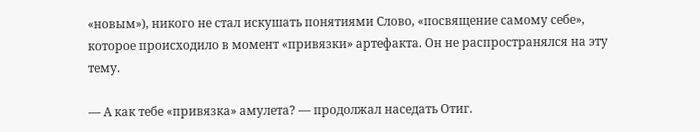«новым»), никого не стал искушать понятиями Слово, «посвящение самому себе», которое происходило в момент «привязки» артефакта. Он не распространялся на эту тему.

— А как тебе «привязка» амулета? — продолжал наседать Отиг.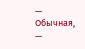— Обычная, —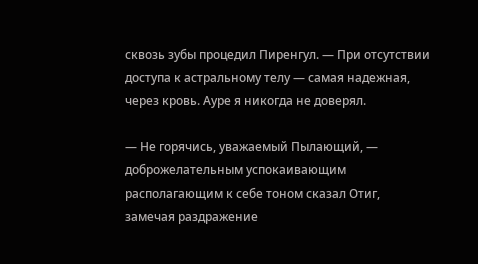сквозь зубы процедил Пиренгул. — При отсутствии доступа к астральному телу — самая надежная, через кровь. Ауре я никогда не доверял.

— Не горячись, уважаемый Пылающий, — доброжелательным успокаивающим располагающим к себе тоном сказал Отиг, замечая раздражение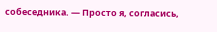собеседника. — Просто я, согласись,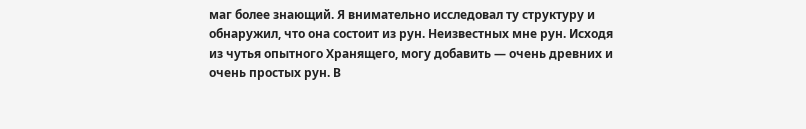маг более знающий. Я внимательно исследовал ту структуру и обнаружил, что она состоит из рун. Неизвестных мне рун. Исходя из чутья опытного Хранящего, могу добавить — очень древних и очень простых рун. В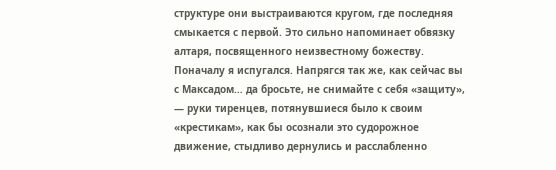структуре они выстраиваются кругом, где последняя смыкается с первой. Это сильно напоминает обвязку алтаря, посвященного неизвестному божеству. Поначалу я испугался. Напрягся так же, как сейчас вы с Максадом… да бросьте, не снимайте с себя «защиту», — руки тиренцев, потянувшиеся было к своим «крестикам», как бы осознали это судорожное движение, стыдливо дернулись и расслабленно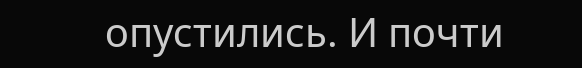опустились. И почти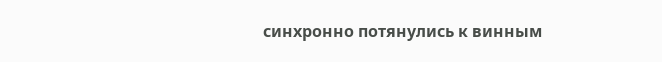синхронно потянулись к винным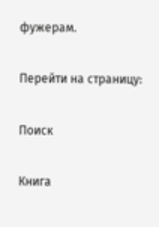фужерам.

Перейти на страницу:

Поиск

Книга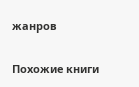жанров

Похожие книги